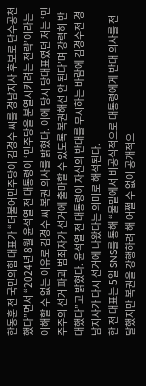한동훈 전 국민의힘 대표가 “더불어민주당이 김경수 씨를 경남지사 후보로 단수공천했다”면서 “2024년 8월 윤석열 전 대통령이 ‘민주당을 분열시키려는 전략’이라는 이해할 수 없는 이유로 김경수 씨 복권 의사를 밝혔다. 이에 당시 당대표였던 저는 ‘민주주의 선거 파괴 범죄자가 선거에 출마할 수 있도록 복권해선 안 된다’며 강력히 반대했다”고 밝혔다. 윤석열 전 대통령이 자신의 반대를 무시하는 바람에 김경수전 경남지사가 다시 선거에 나왔다는 의미로 해석된다.
한 전 대표는 5일 SNS를 통해 “물밑에서 비공식적으로 대통령에게 반대 의사를 전달했지만 복권을 강행하려 해 어쩔 수 없이 공개적으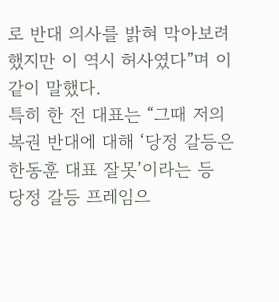로 반대 의사를 밝혀 막아보려 했지만 이 역시 허사였다”며 이같이 말했다.
특히 한 전 대표는 “그때 저의 복권 반대에 대해 ‘당정 갈등은 한동훈 대표 잘못’이라는 등 당정 갈등 프레임으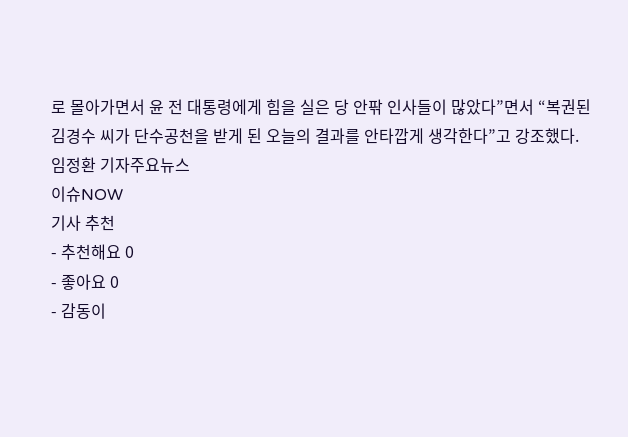로 몰아가면서 윤 전 대통령에게 힘을 실은 당 안팎 인사들이 많았다”면서 “복권된 김경수 씨가 단수공천을 받게 된 오늘의 결과를 안타깝게 생각한다”고 강조했다.
임정환 기자주요뉴스
이슈NOW
기사 추천
- 추천해요 0
- 좋아요 0
- 감동이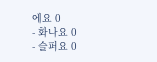에요 0
- 화나요 0
- 슬퍼요 0